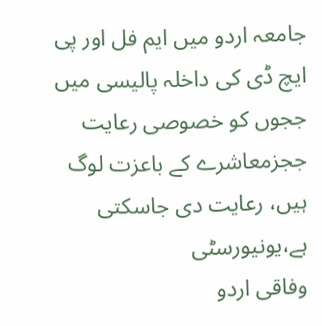جامعہ اردو میں ایم فل اور پی ایچ ڈی کی داخلہ پالیسی میں ججوں کو خصوصی رعایت
ججزمعاشرے کے باعزت لوگ ہیں، رعایت دی جاسکتی ہے،یونیورسٹی
وفاقی اردو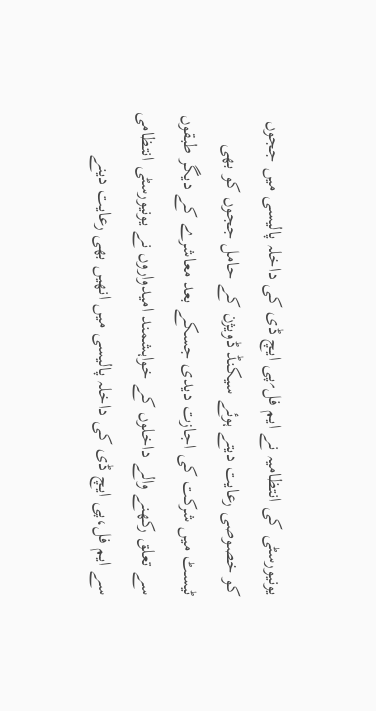یونیورسٹی کی انتظامیہ نے ایم فل؍پی ایچ ڈی کی داخلہ پالیسی میں ججوں کو خصوصی رعایت دیتے ہوئے سیکنڈ ڈویژن کے حامل ججوں کو بھی ٹیسٹ میں شرکت کی اجازت دیدی جسکے بعد معاشرے کے دیگر طبقوں سے تعلق رکھنے والے داخلوں کے خواہشمند امیدواروں نے یونیورسٹی انتظامی سے ایم فل،پی ایچ ڈی کی داخلہ پالیسی میں انھیں بھی رعایت دینے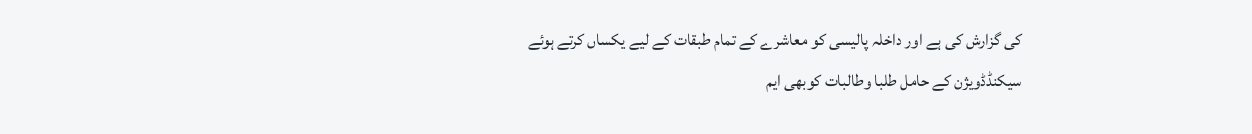کی گزارش کی ہے اور داخلہ پالیسی کو معاشرے کے تمام طبقات کے لیے یکساں کرتے ہوئے سیکنڈڈویژن کے حامل طلبا وطالبات کوبھی ایم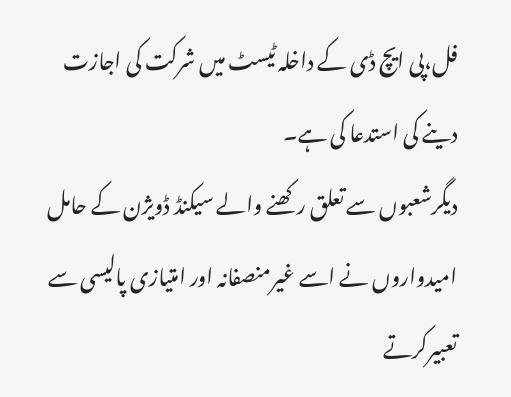فل،پی ایچ ڈی کے داخلہ ٹیسٹ میں شرکت کی اجازت دینے کی استدعا کی ہے۔
دیگرشعبوں سے تعلق رکھنے والے سیکنڈ ڈویژن کے حامل امیدواروں نے اسے غیرمنصفانہ اور امتیازی پالیسی سے تعبیرکرتے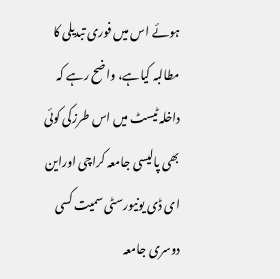ہوئے اس میں فوری تبدیلی کا مطالبہ کیاہے، واضح رہے کہ داخلہ ٹیسٹ میں اس طرزکی کوئی بھی پالیسی جامعہ کراچی اوراین ای ڈی یونیورسٹی سمیت کسی دوسری جامعہ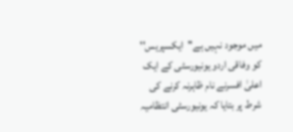میں موجود نہیں ہے''ایکسپریس'' کو وفاقی اردو یونیورسٹی کے ایک اعلیٰ افسرنے نام ظاہرنہ کرنے کی شرط پر بتایا کہ یونیورسٹی انتظامیہ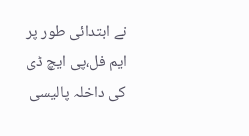نے ابتدائی طور پر ایم فل،پی ایچ ڈی کی داخلہ پالیسی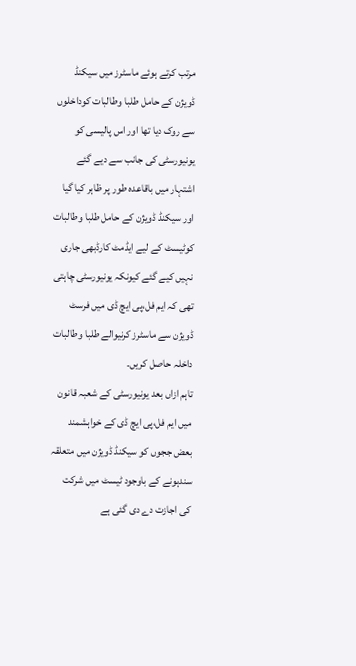مرتب کرتے ہوئے ماسٹرز میں سیکنڈ ڈویژن کے حامل طلبا وطالبات کوداخلوں سے روک دیا تھا اور اس پالیسی کو یونیورسٹی کی جانب سے دیے گئے اشتہار میں باقاعدہ طور پر ظاہر کیا گیا اور سیکنڈ ڈویژن کے حامل طلبا وطالبات کوٹیسٹ کے لیے ایڈمٹ کارڈبھی جاری نہیں کیے گئے کیونکہ یونیورسٹی چاہتی تھی کہ ایم فل،پی ایچ ڈی میں فرسٹ ڈویژن سے ماسٹرز کرنیوالے طلبا وطالبات داخلہ حاصل کریں۔
تاہم ازاں بعد یونیورسٹی کے شعبہ قانون میں ایم فل،پی ایچ ڈی کے خواہشمند بعض ججوں کو سیکنڈ ڈویژن میں متعلقہ سندہونے کے باوجود ٹیسٹ میں شرکت کی اجازت دے دی گئی ہے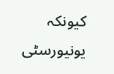کیونکہ یونیورسٹی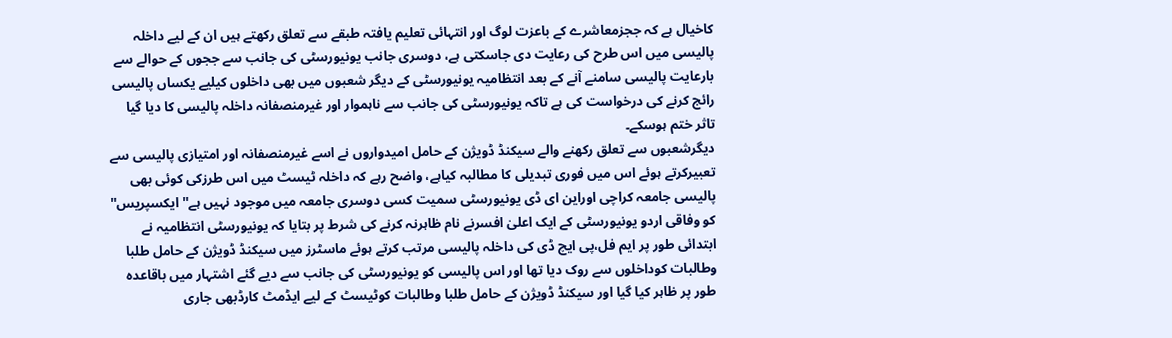کاخیال ہے کہ ججزمعاشرے کے باعزت لوگ اور انتہائی تعلیم یافتہ طبقے سے تعلق رکھتے ہیں ان کے لیے داخلہ پالیسی میں اس طرح کی رعایت دی جاسکتی ہے، دوسری جانب یونیورسٹی کی جانب سے ججوں کے حوالے سے بارعایت پالیسی سامنے آنے کے بعد انتظامیہ یونیورسٹی کے دیگر شعبوں میں بھی داخلوں کیلیے یکساں پالیسی رائج کرنے کی درخواست کی ہے تاکہ یونیورسٹی کی جانب سے ناہموار اور غیرمنصفانہ داخلہ پالیسی کا دیا گیا تاثر ختم ہوسکے۔
دیگرشعبوں سے تعلق رکھنے والے سیکنڈ ڈویژن کے حامل امیدواروں نے اسے غیرمنصفانہ اور امتیازی پالیسی سے تعبیرکرتے ہوئے اس میں فوری تبدیلی کا مطالبہ کیاہے، واضح رہے کہ داخلہ ٹیسٹ میں اس طرزکی کوئی بھی پالیسی جامعہ کراچی اوراین ای ڈی یونیورسٹی سمیت کسی دوسری جامعہ میں موجود نہیں ہے''ایکسپریس'' کو وفاقی اردو یونیورسٹی کے ایک اعلیٰ افسرنے نام ظاہرنہ کرنے کی شرط پر بتایا کہ یونیورسٹی انتظامیہ نے ابتدائی طور پر ایم فل،پی ایچ ڈی کی داخلہ پالیسی مرتب کرتے ہوئے ماسٹرز میں سیکنڈ ڈویژن کے حامل طلبا وطالبات کوداخلوں سے روک دیا تھا اور اس پالیسی کو یونیورسٹی کی جانب سے دیے گئے اشتہار میں باقاعدہ طور پر ظاہر کیا گیا اور سیکنڈ ڈویژن کے حامل طلبا وطالبات کوٹیسٹ کے لیے ایڈمٹ کارڈبھی جاری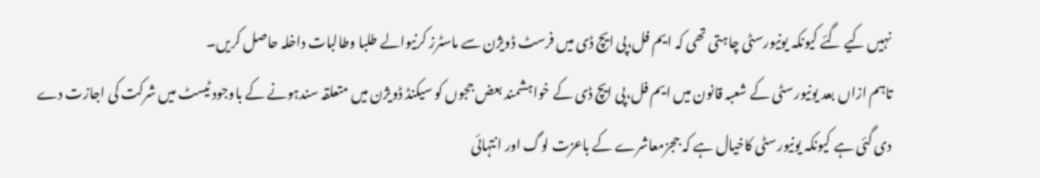نہیں کیے گئے کیونکہ یونیورسٹی چاہتی تھی کہ ایم فل،پی ایچ ڈی میں فرسٹ ڈویژن سے ماسٹرز کرنیوالے طلبا وطالبات داخلہ حاصل کریں۔
تاہم ازاں بعد یونیورسٹی کے شعبہ قانون میں ایم فل،پی ایچ ڈی کے خواہشمند بعض ججوں کو سیکنڈ ڈویژن میں متعلقہ سندہونے کے باوجود ٹیسٹ میں شرکت کی اجازت دے دی گئی ہے کیونکہ یونیورسٹی کاخیال ہے کہ ججزمعاشرے کے باعزت لوگ اور انتہائی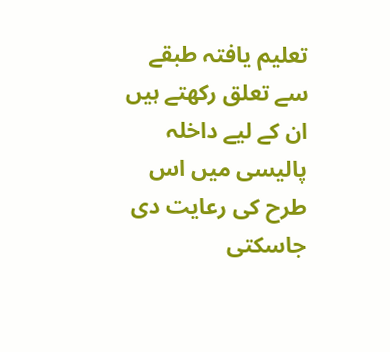تعلیم یافتہ طبقے سے تعلق رکھتے ہیں ان کے لیے داخلہ پالیسی میں اس طرح کی رعایت دی جاسکتی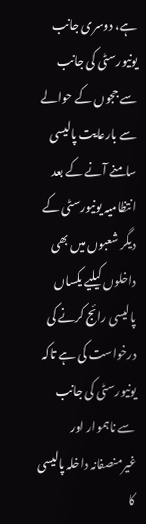ہے، دوسری جانب یونیورسٹی کی جانب سے ججوں کے حوالے سے بارعایت پالیسی سامنے آنے کے بعد انتظامیہ یونیورسٹی کے دیگر شعبوں میں بھی داخلوں کیلیے یکساں پالیسی رائج کرنے کی درخواست کی ہے تاکہ یونیورسٹی کی جانب سے ناہموار اور غیرمنصفانہ داخلہ پالیسی کا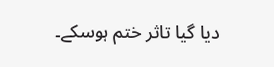دیا گیا تاثر ختم ہوسکے۔